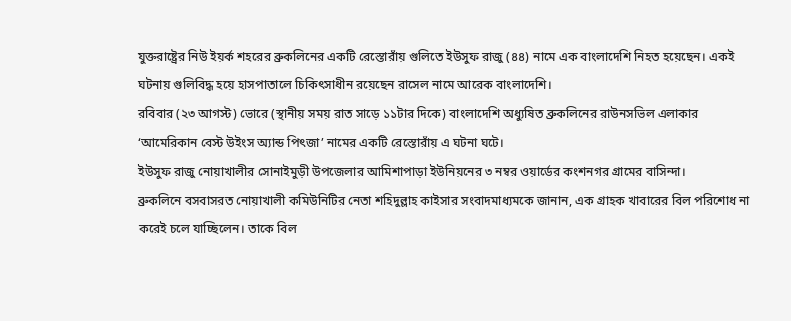যুক্তরাষ্ট্রের নিউ ইয়র্ক শহরের ব্রুকলিনের একটি রেস্তোরাঁয় গুলিতে ইউসুফ রাজু (৪৪) নামে এক বাংলাদেশি নিহত হয়েছেন। একই ঘটনায় গুলিবিদ্ধ হয়ে হাসপাতালে চিকিৎসাধীন রয়েছেন রাসেল নামে আরেক বাংলাদেশি।
রবিবার (২৩ আগস্ট) ভোরে (স্থানীয় সময় রাত সাড়ে ১১টার দিকে) বাংলাদেশি অধ্যুষিত ব্রুকলিনের রাউনসভিল এলাকার ‘আমেরিকান বেস্ট উইংস অ্যান্ড পিৎজা’ নামের একটি রেস্তোরাঁয় এ ঘটনা ঘটে।
ইউসুফ রাজু নোয়াখালীর সোনাইমুড়ী উপজেলার আমিশাপাড়া ইউনিয়নের ৩ নম্বর ওয়ার্ডের কংশনগর গ্রামের বাসিন্দা।
ব্রুকলিনে বসবাসরত নোয়াখালী কমিউনিটির নেতা শহিদুল্লাহ কাইসার সংবাদমাধ্যমকে জানান, এক গ্রাহক খাবারের বিল পরিশোধ না করেই চলে যাচ্ছিলেন। তাকে বিল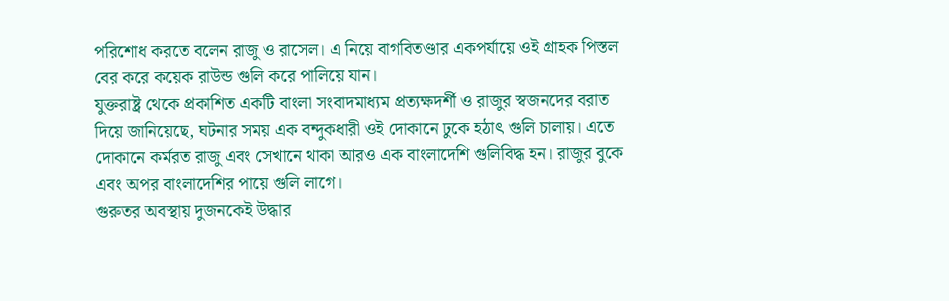পরিশোধ করতে বলেন রাজু ও রাসেল। এ নিয়ে বাগবিতণ্ডার একপর্যায়ে ওই গ্রাহক পিস্তল বের করে কয়েক রাউন্ড গুলি করে পালিয়ে যান।
যুক্তরাষ্ট্র থেকে প্রকাশিত একটি বাংলা সংবাদমাধ্যম প্রত্যক্ষদর্শী ও রাজুর স্বজনদের বরাত দিয়ে জানিয়েছে, ঘটনার সময় এক বন্দুকধারী ওই দোকানে ঢুকে হঠাৎ গুলি চালায়। এতে দোকানে কর্মরত রাজু এবং সেখানে থাকা আরও এক বাংলাদেশি গুলিবিদ্ধ হন। রাজুর বুকে এবং অপর বাংলাদেশির পায়ে গুলি লাগে।
গুরুতর অবস্থায় দুজনকেই উদ্ধার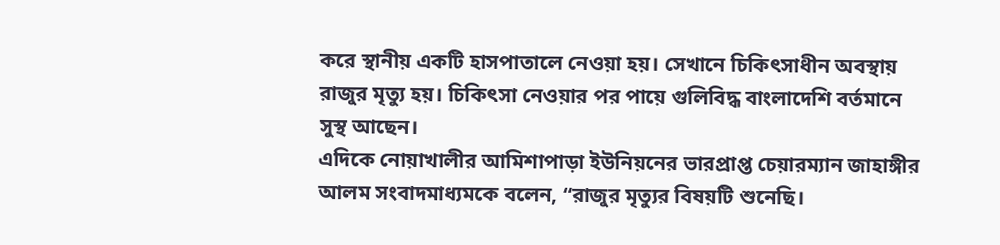করে স্থানীয় একটি হাসপাতালে নেওয়া হয়। সেখানে চিকিৎসাধীন অবস্থায় রাজুর মৃত্যু হয়। চিকিৎসা নেওয়ার পর পায়ে গুলিবিদ্ধ বাংলাদেশি বর্তমানে সুস্থ আছেন।
এদিকে নোয়াখালীর আমিশাপাড়া ইউনিয়নের ভারপ্রাপ্ত চেয়ারম্যান জাহাঙ্গীর আলম সংবাদমাধ্যমকে বলেন, “রাজুর মৃত্যুর বিষয়টি শুনেছি।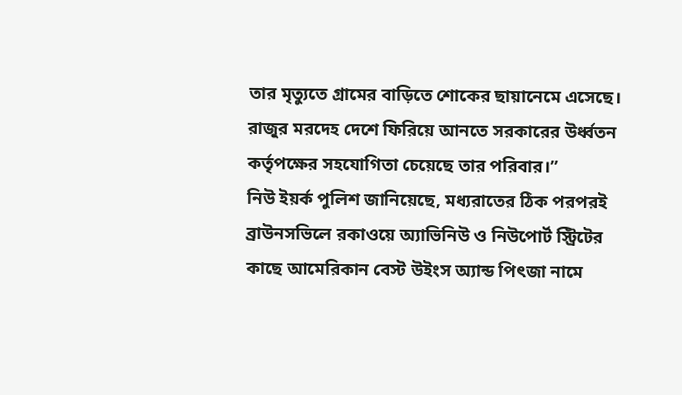তার মৃত্যুতে গ্রামের বাড়িতে শোকের ছায়ানেমে এসেছে। রাজুর মরদেহ দেশে ফিরিয়ে আনতে সরকারের উর্ধ্বতন কর্তৃপক্ষের সহযোগিতা চেয়েছে তার পরিবার।”
নিউ ইয়র্ক পুলিশ জানিয়েছে, মধ্যরাতের ঠিক পরপরই ব্রাউনসভিলে রকাওয়ে অ্যাভিনিউ ও নিউপোর্ট স্ট্রিটের কাছে আমেরিকান বেস্ট উইংস অ্যান্ড পিৎজা নামে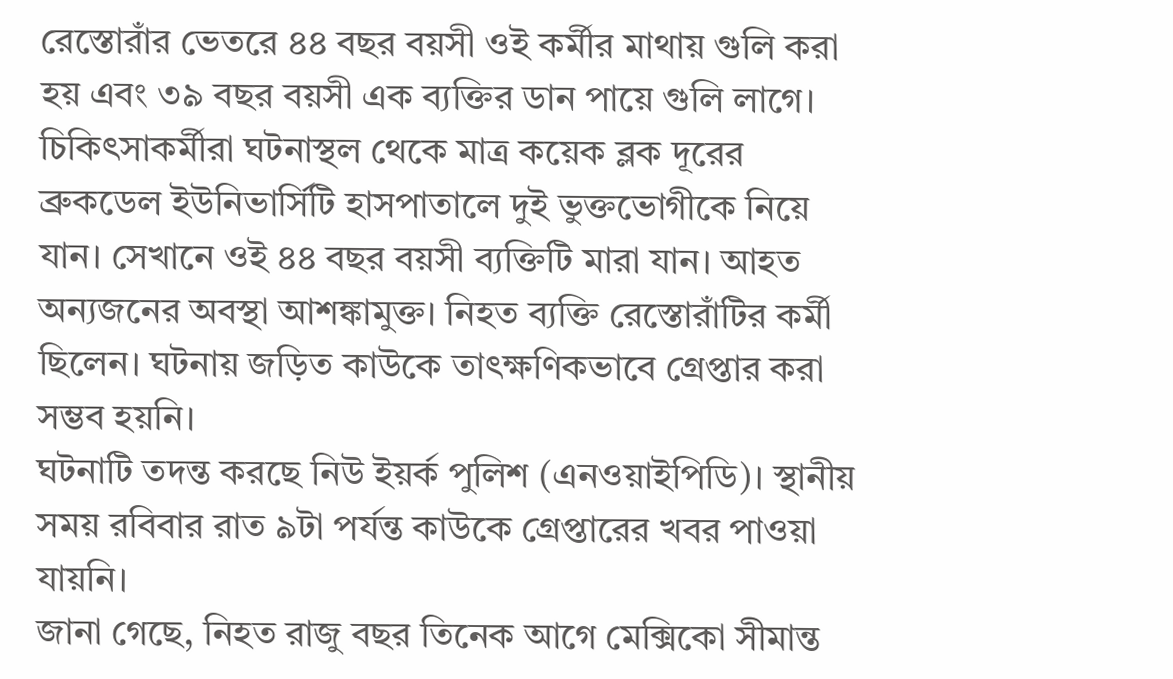রেস্তোরাঁর ভেতরে ৪৪ বছর বয়সী ওই কর্মীর মাথায় গুলি করা হয় এবং ৩৯ বছর বয়সী এক ব্যক্তির ডান পায়ে গুলি লাগে।
চিকিৎসাকর্মীরা ঘটনাস্থল থেকে মাত্র কয়েক ব্লক দূরের ব্রুকডেল ইউনিভার্সিটি হাসপাতালে দুই ভুক্তভোগীকে নিয়ে যান। সেখানে ওই ৪৪ বছর বয়সী ব্যক্তিটি মারা যান। আহত অন্যজনের অবস্থা আশঙ্কামুক্ত। নিহত ব্যক্তি রেস্তোরাঁটির কর্মী ছিলেন। ঘটনায় জড়িত কাউকে তাৎক্ষণিকভাবে গ্রেপ্তার করা সম্ভব হয়নি।
ঘটনাটি তদন্ত করছে নিউ ইয়র্ক পুলিশ (এনওয়াইপিডি)। স্থানীয় সময় রবিবার রাত ৯টা পর্যন্ত কাউকে গ্রেপ্তারের খবর পাওয়া যায়নি।
জানা গেছে, নিহত রাজু বছর তিনেক আগে মেক্সিকো সীমান্ত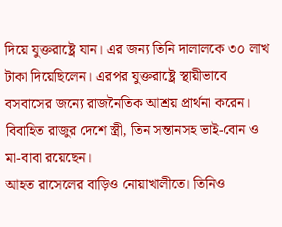দিয়ে যুক্তরাষ্ট্রে যান। এর জন্য তিনি দালালকে ৩০ লাখ টাকা দিয়েছিলেন। এরপর যুক্তরাষ্ট্রে স্থায়ীভাবে বসবাসের জন্যে রাজনৈতিক আশ্রয় প্রার্থনা করেন। বিবাহিত রাজুর দেশে স্ত্রী, তিন সন্তানসহ ভাই-বোন ও মা-বাবা রয়েছেন।
আহত রাসেলের বাড়িও নোয়াখালীতে। তিনিও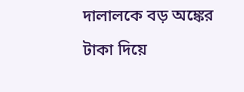দালালকে বড় অঙ্কের টাকা দিয়ে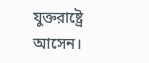যুক্তরাষ্ট্রে আসেন।